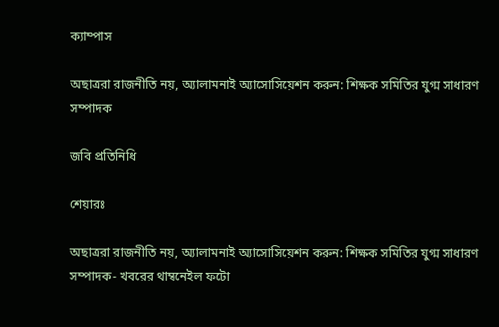ক্যাম্পাস

অছাত্ররা রাজনীতি নয়, অ্যালামনাই অ্যাসোসিয়েশন করুন: শিক্ষক সমিতির যুগ্ম সাধারণ সম্পাদক

জবি প্রতিনিধি

শেয়ারঃ

অছাত্ররা রাজনীতি নয়, অ্যালামনাই অ্যাসোসিয়েশন করুন: শিক্ষক সমিতির যুগ্ম সাধারণ সম্পাদক- খবরের থাম্বনেইল ফটো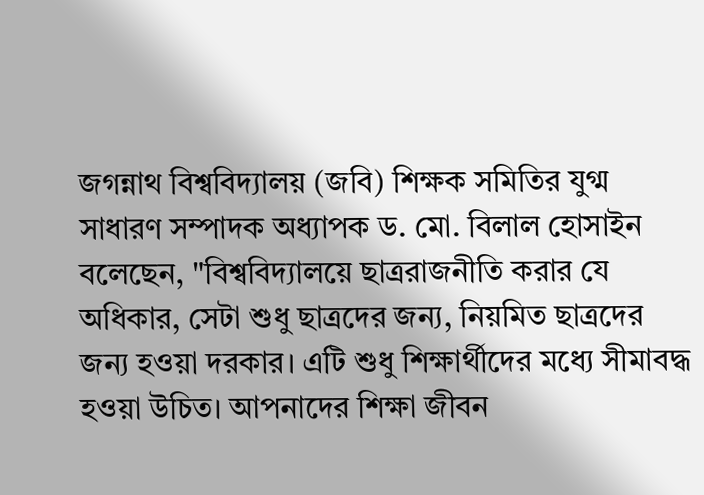জগন্নাথ বিশ্ববিদ্যালয় (জবি) শিক্ষক সমিতির যুগ্ম সাধারণ সম্পাদক অধ্যাপক ড. মো. বিলাল হোসাইন বলেছেন, "বিশ্ববিদ্যালয়ে ছাত্ররাজনীতি করার যে অধিকার, সেটা শুধু ছাত্রদের জন্য, নিয়মিত ছাত্রদের জন্য হওয়া দরকার। এটি শুধু শিক্ষার্থীদের মধ্যে সীমাবদ্ধ হওয়া উচিত। আপনাদের শিক্ষা জীবন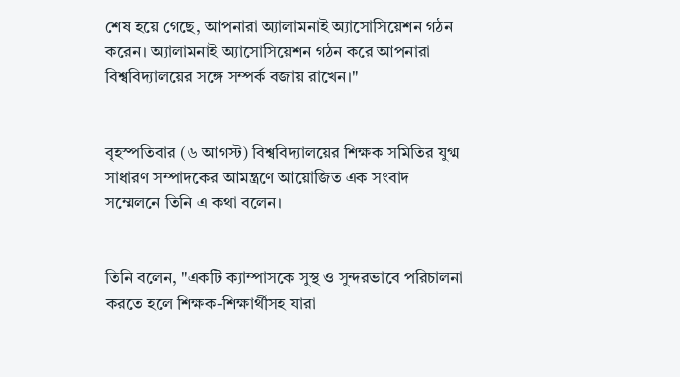শেষ হয়ে গেছে, আপনারা অ্যালামনাই অ্যাসোসিয়েশন গঠন করেন। অ্যালামনাই অ্যাসোসিয়েশন গঠন করে আপনারা বিশ্ববিদ্যালয়ের সঙ্গে সম্পর্ক বজায় রাখেন।"


বৃহস্পতিবার (৬ আগস্ট) বিশ্ববিদ্যালয়ের শিক্ষক সমিতির যুগ্ম সাধারণ সম্পাদকের আমন্ত্রণে আয়োজিত এক সংবাদ সম্মেলনে তিনি এ কথা বলেন।


তিনি বলেন, "একটি ক্যাম্পাসকে সুস্থ ও সুন্দরভাবে পরিচালনা করতে হলে শিক্ষক-শিক্ষার্থীসহ যারা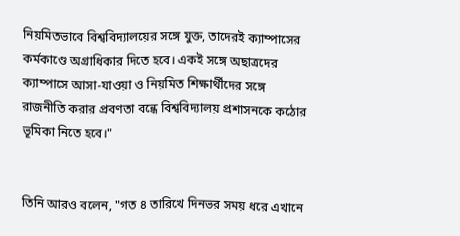নিয়মিতভাবে বিশ্ববিদ্যালয়ের সঙ্গে যুক্ত, তাদেরই ক্যাম্পাসের কর্মকাণ্ডে অগ্রাধিকার দিতে হবে। একই সঙ্গে অছাত্রদের ক্যাম্পাসে আসা-যাওয়া ও নিয়মিত শিক্ষার্থীদের সঙ্গে রাজনীতি করার প্রবণতা বন্ধে বিশ্ববিদ্যালয় প্রশাসনকে কঠোর ভূমিকা নিতে হবে।"


তিনি আরও বলেন, "গত ৪ তারিখে দিনভর সময় ধরে এখানে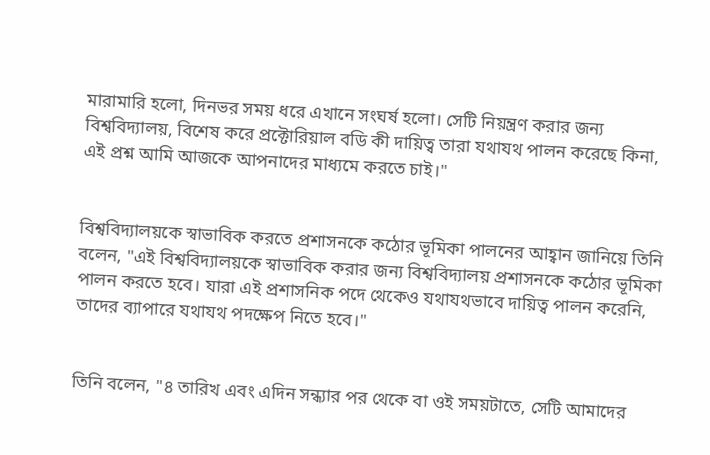মারামারি হলো, দিনভর সময় ধরে এখানে সংঘর্ষ হলো। সেটি নিয়ন্ত্রণ করার জন্য বিশ্ববিদ্যালয়, বিশেষ করে প্রক্টোরিয়াল বডি কী দায়িত্ব তারা যথাযথ পালন করেছে কিনা, এই প্রশ্ন আমি আজকে আপনাদের মাধ্যমে করতে চাই।"


বিশ্ববিদ্যালয়কে স্বাভাবিক করতে প্রশাসনকে কঠোর ভূমিকা পালনের আহ্বান জানিয়ে তিনি বলেন, "এই বিশ্ববিদ্যালয়কে স্বাভাবিক করার জন্য বিশ্ববিদ্যালয় প্রশাসনকে কঠোর ভূমিকা পালন করতে হবে। যারা এই প্রশাসনিক পদে থেকেও যথাযথভাবে দায়িত্ব পালন করেনি, তাদের ব্যাপারে যথাযথ পদক্ষেপ নিতে হবে।"


তিনি বলেন, "৪ তারিখ এবং এদিন সন্ধ্যার পর থেকে বা ওই সময়টাতে, সেটি আমাদের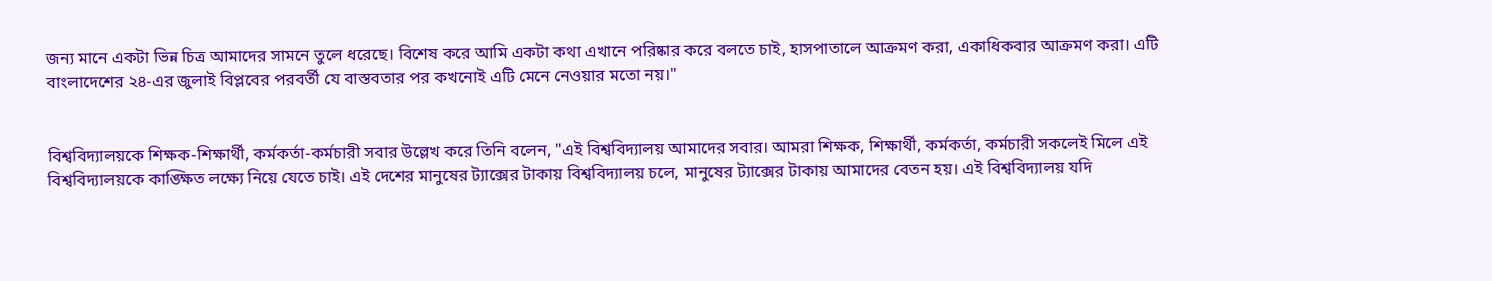জন্য মানে একটা ভিন্ন চিত্র আমাদের সামনে তুলে ধরেছে। বিশেষ করে আমি একটা কথা এখানে পরিষ্কার করে বলতে চাই, হাসপাতালে আক্রমণ করা, একাধিকবার আক্রমণ করা। এটি বাংলাদেশের ২৪-এর জুলাই বিপ্লবের পরবর্তী যে বাস্তবতার পর কখনোই এটি মেনে নেওয়ার মতো নয়।"


বিশ্ববিদ্যালয়কে শিক্ষক-শিক্ষার্থী, কর্মকর্তা-কর্মচারী সবার উল্লেখ করে তিনি বলেন, "এই বিশ্ববিদ্যালয় আমাদের সবার। আমরা শিক্ষক, শিক্ষার্থী, কর্মকর্তা, কর্মচারী সকলেই মিলে এই বিশ্ববিদ্যালয়কে কাঙ্ক্ষিত লক্ষ্যে নিয়ে যেতে চাই। এই দেশের মানুষের ট্যাক্সের টাকায় বিশ্ববিদ্যালয় চলে, মানুষের ট্যাক্সের টাকায় আমাদের বেতন হয়। এই বিশ্ববিদ্যালয় যদি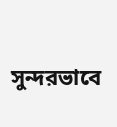সুন্দরভাবে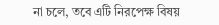না চলে, তবে এটি নিরপেক্ষ বিষয়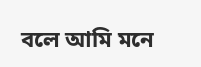বলে আমি মনে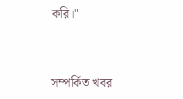করি।"



সম্পর্কিত খবর